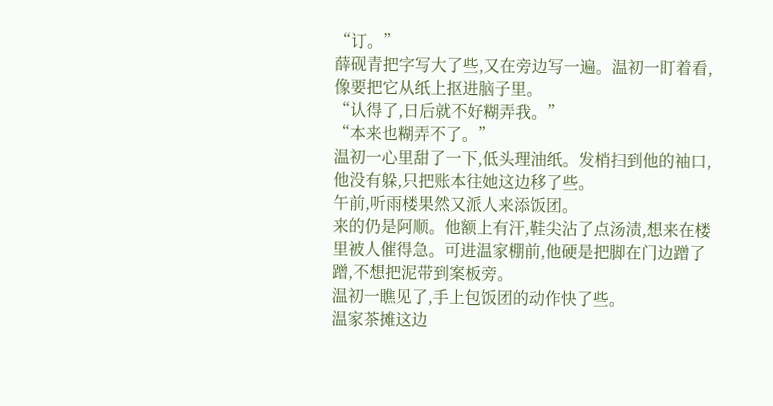“订。”
薛砚青把字写大了些,又在旁边写一遍。温初一盯着看,像要把它从纸上抠进脑子里。
“认得了,日后就不好糊弄我。”
“本来也糊弄不了。”
温初一心里甜了一下,低头理油纸。发梢扫到他的袖口,他没有躲,只把账本往她这边移了些。
午前,听雨楼果然又派人来添饭团。
来的仍是阿顺。他额上有汗,鞋尖沾了点汤渍,想来在楼里被人催得急。可进温家棚前,他硬是把脚在门边蹭了蹭,不想把泥带到案板旁。
温初一瞧见了,手上包饭团的动作快了些。
温家茶摊这边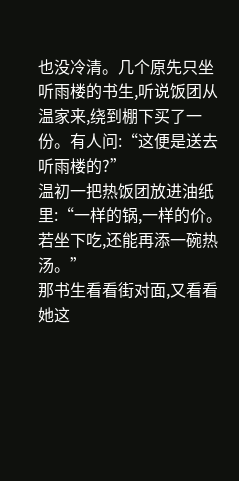也没冷清。几个原先只坐听雨楼的书生,听说饭团从温家来,绕到棚下买了一份。有人问:“这便是送去听雨楼的?”
温初一把热饭团放进油纸里:“一样的锅,一样的价。若坐下吃,还能再添一碗热汤。”
那书生看看街对面,又看看她这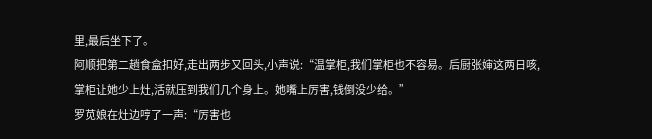里,最后坐下了。
阿顺把第二趟食盒扣好,走出两步又回头,小声说:“温掌柜,我们掌柜也不容易。后厨张婶这两日咳,掌柜让她少上灶,活就压到我们几个身上。她嘴上厉害,钱倒没少给。”
罗苋娘在灶边哼了一声:“厉害也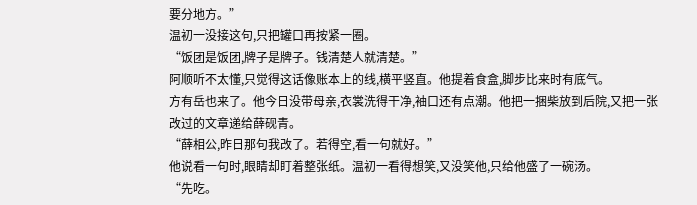要分地方。”
温初一没接这句,只把罐口再按紧一圈。
“饭团是饭团,牌子是牌子。钱清楚人就清楚。”
阿顺听不太懂,只觉得这话像账本上的线,横平竖直。他提着食盒,脚步比来时有底气。
方有岳也来了。他今日没带母亲,衣裳洗得干净,袖口还有点潮。他把一捆柴放到后院,又把一张改过的文章递给薛砚青。
“薛相公,昨日那句我改了。若得空,看一句就好。”
他说看一句时,眼睛却盯着整张纸。温初一看得想笑,又没笑他,只给他盛了一碗汤。
“先吃。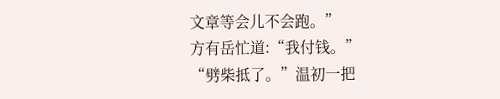文章等会儿不会跑。”
方有岳忙道:“我付钱。”
“劈柴抵了。”温初一把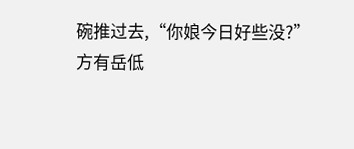碗推过去,“你娘今日好些没?”
方有岳低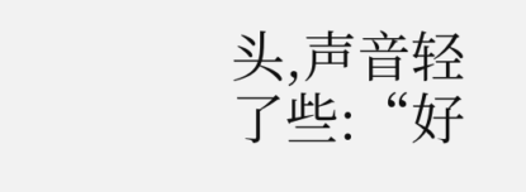头,声音轻了些:“好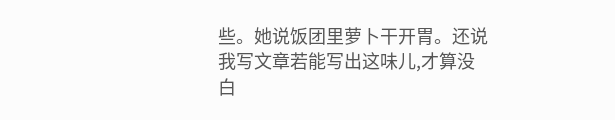些。她说饭团里萝卜干开胃。还说我写文章若能写出这味儿,才算没白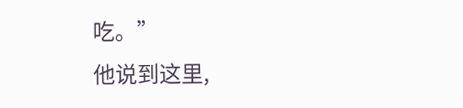吃。”
他说到这里,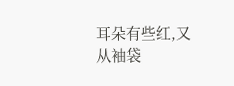耳朵有些红,又从袖袋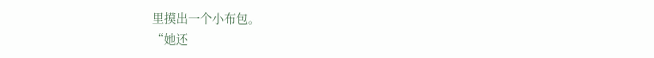里摸出一个小布包。
“她还